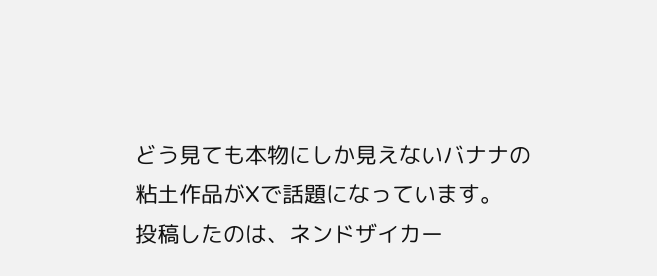どう見ても本物にしか見えないバナナの粘土作品がXで話題になっています。
投稿したのは、ネンドザイカー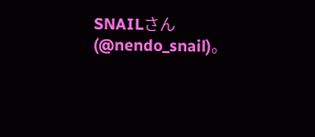SNAILさん(@nendo_snail)。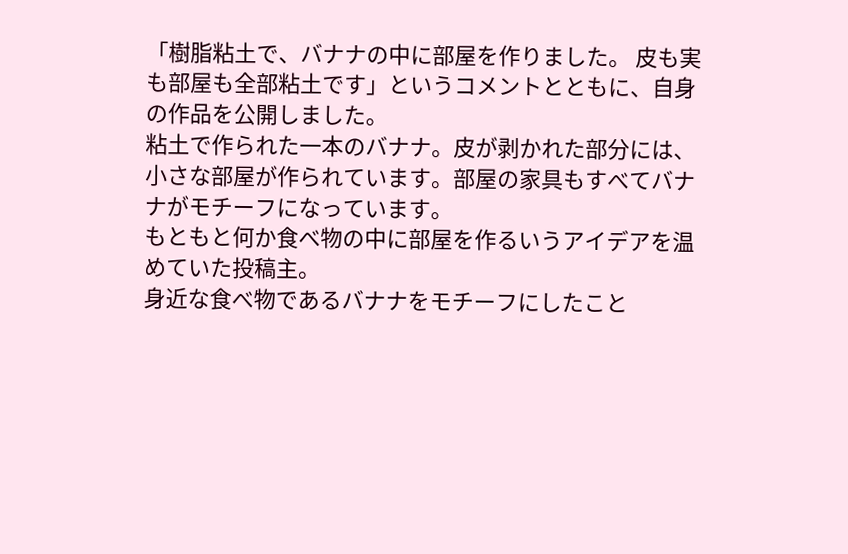「樹脂粘土で、バナナの中に部屋を作りました。 皮も実も部屋も全部粘土です」というコメントとともに、自身の作品を公開しました。
粘土で作られた一本のバナナ。皮が剥かれた部分には、小さな部屋が作られています。部屋の家具もすべてバナナがモチーフになっています。
もともと何か食べ物の中に部屋を作るいうアイデアを温めていた投稿主。
身近な食べ物であるバナナをモチーフにしたこと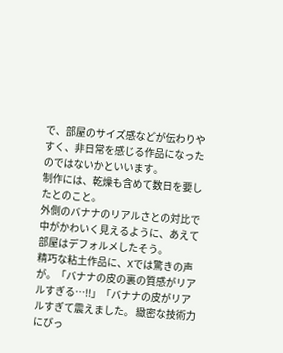で、部屋のサイズ感などが伝わりやすく、非日常を感じる作品になったのではないかといいます。
制作には、乾燥も含めて数日を要したとのこと。
外側のバナナのリアルさとの対比で中がかわいく見えるように、あえて部屋はデフォルメしたそう。
精巧な粘土作品に、Xでは驚きの声が。「バナナの皮の裏の質感がリアルすぎる…!!」「バナナの皮がリアルすぎて震えました。 緻密な技術力にびっ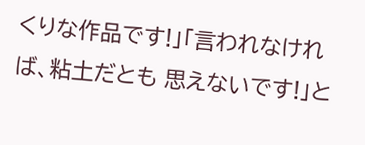くりな作品です!」「言われなければ、粘土だとも 思えないです!」と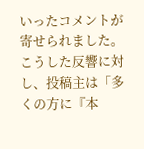いったコメントが寄せられました。
こうした反響に対し、投稿主は「多くの方に『本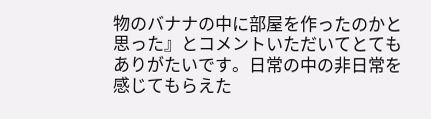物のバナナの中に部屋を作ったのかと思った』とコメントいただいてとてもありがたいです。日常の中の非日常を感じてもらえた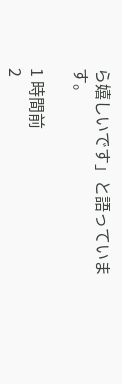ら嬉しいです」と語っています。

1 時間前
2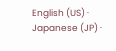English (US) ·
Japanese (JP) ·